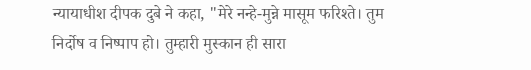न्यायाधीश दीपक दुबे ने कहा, "मेरे नन्हे-मुन्ने मासूम फरिश्ते। तुम निर्दोष व निष्पाप हो। तुम्हारी मुस्कान ही सारा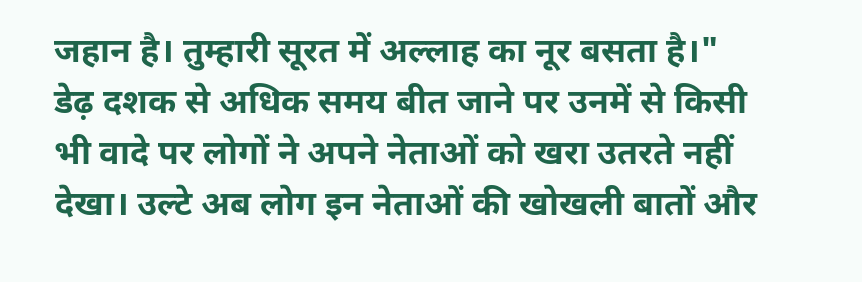जहान है। तुम्हारी सूरत में अल्लाह का नूर बसता है।"
डेढ़ दशक से अधिक समय बीत जाने पर उनमें से किसी भी वादे पर लोगों ने अपने नेताओं को खरा उतरते नहीं देखा। उल्टे अब लोग इन नेताओं की खोखली बातों और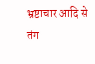भ्रष्टाचार आदि से तंग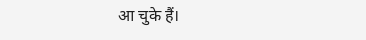आ चुके हैं।